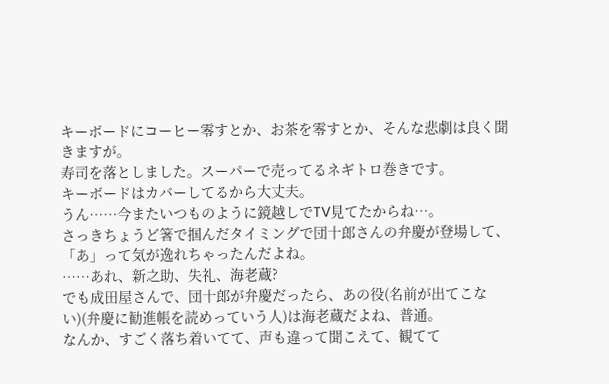キーボードにコーヒー零すとか、お茶を零すとか、そんな悲劇は良く聞きますが。
寿司を落としました。スーパーで売ってるネギトロ巻きです。
キーボードはカバーしてるから大丈夫。
うん……今またいつものように鏡越しでTV見てたからね…。
さっきちょうど箸で掴んだタイミングで団十郎さんの弁慶が登場して、「あ」って気が逸れちゃったんだよね。
……あれ、新之助、失礼、海老蔵?
でも成田屋さんで、団十郎が弁慶だったら、あの役(名前が出てこない)(弁慶に勧進帳を読めっていう人)は海老蔵だよね、普通。
なんか、すごく落ち着いてて、声も違って聞こえて、観てて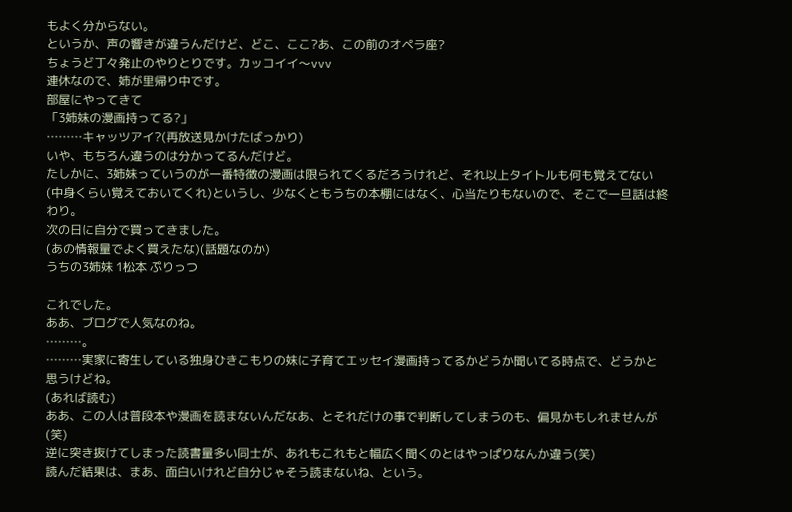もよく分からない。
というか、声の響きが違うんだけど、どこ、ここ?あ、この前のオペラ座?
ちょうど丁々発止のやりとりです。カッコイイ〜vvv
連休なので、姉が里帰り中です。
部屋にやってきて
「3姉妹の漫画持ってる?」
………キャッツアイ?(再放送見かけたばっかり)
いや、もちろん違うのは分かってるんだけど。
たしかに、3姉妹っていうのが一番特徴の漫画は限られてくるだろうけれど、それ以上タイトルも何も覚えてない(中身くらい覚えておいてくれ)というし、少なくともうちの本棚にはなく、心当たりもないので、そこで一旦話は終わり。
次の日に自分で買ってきました。
(あの情報量でよく買えたな)(話題なのか)
うちの3姉妹 1松本 ぷりっつ

これでした。
ああ、ブログで人気なのね。
………。
………実家に寄生している独身ひきこもりの妹に子育てエッセイ漫画持ってるかどうか聞いてる時点で、どうかと思うけどね。
(あれば読む)
ああ、この人は普段本や漫画を読まないんだなあ、とそれだけの事で判断してしまうのも、偏見かもしれませんが(笑)
逆に突き抜けてしまった読書量多い同士が、あれもこれもと幅広く聞くのとはやっぱりなんか違う(笑)
読んだ結果は、まあ、面白いけれど自分じゃそう読まないね、という。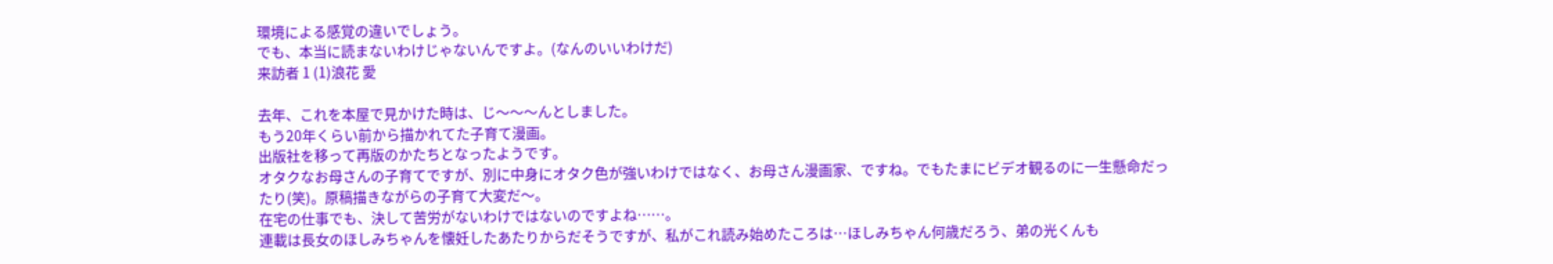環境による感覚の違いでしょう。
でも、本当に読まないわけじゃないんですよ。(なんのいいわけだ)
来訪者 1 (1)浪花 愛

去年、これを本屋で見かけた時は、じ〜〜〜んとしました。
もう20年くらい前から描かれてた子育て漫画。
出版社を移って再版のかたちとなったようです。
オタクなお母さんの子育てですが、別に中身にオタク色が強いわけではなく、お母さん漫画家、ですね。でもたまにビデオ観るのに一生懸命だったり(笑)。原稿描きながらの子育て大変だ〜。
在宅の仕事でも、決して苦労がないわけではないのですよね……。
連載は長女のほしみちゃんを懐妊したあたりからだそうですが、私がこれ読み始めたころは…ほしみちゃん何歳だろう、弟の光くんも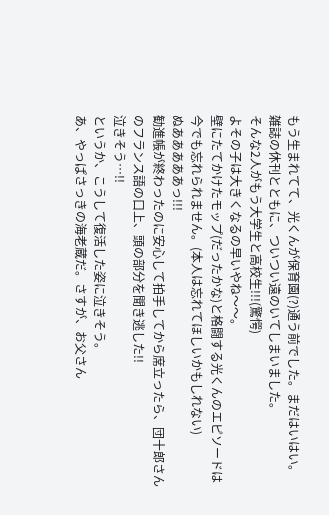もう生まれてて、光くんが保育園(?)通う前でした。まだはいはい。
雑誌の休刊とともに、ついつい遠のいてしまいました。
そんな2人がもう大学生と高校生!!!(驚愕)
よその子は大きくなるの早いやね〜〜。
壁にたてかけたモップ(だったかな)と格闘する光くんのエピソードは今でも忘れられません。(本人は忘れてほしいかもしれない)
ぬあああああっ!!!
勧進帳が終わったのに安心して拍手してから席立ったら、団十郎さんのフランス語の口上、頭の部分を聞き逃した!!
泣きそう…!!
というか、こうして復活した姿に泣きそう。
あ、やっぱさっきの海老蔵だ。さすが、お父さん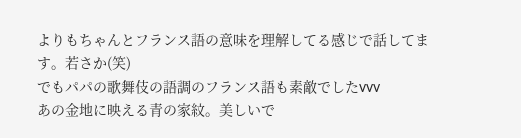よりもちゃんとフランス語の意味を理解してる感じで話してます。若さか(笑)
でもパパの歌舞伎の語調のフランス語も素敵でしたvvv
あの金地に映える青の家紋。美しいで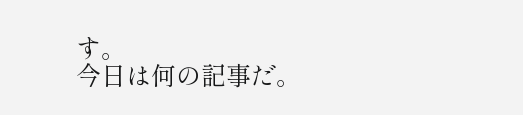す。
今日は何の記事だ。